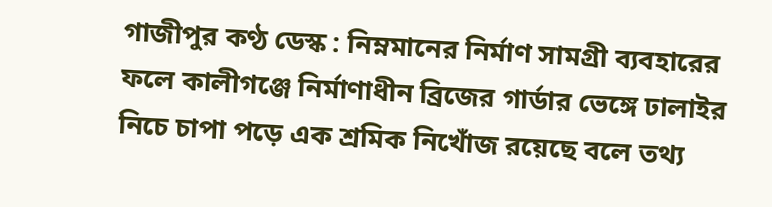গাজীপুর কণ্ঠ ডেস্ক : নিম্নমানের নির্মাণ সামগ্রী ব্যবহারের ফলে কালীগঞ্জে নির্মাণাধীন ব্রিজের গার্ডার ভেঙ্গে ঢালাইর নিচে চাপা পড়ে এক শ্রমিক নিখোঁজ রয়েছে বলে তথ্য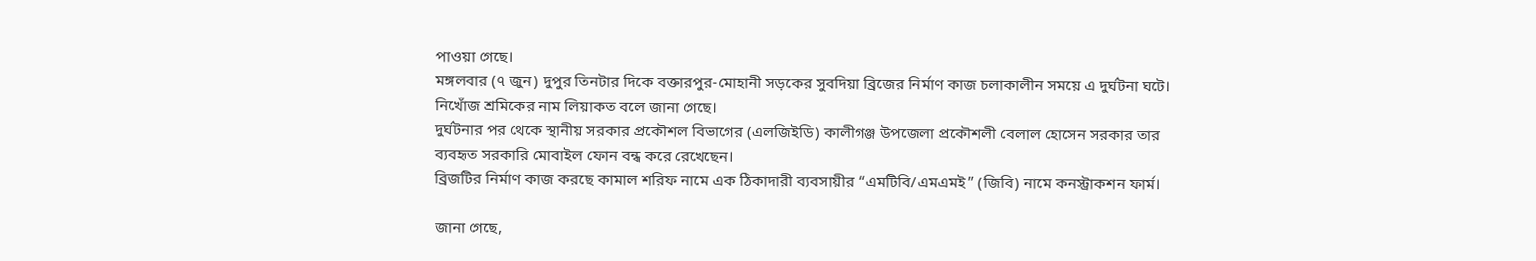পাওয়া গেছে।
মঙ্গলবার (৭ জুন) দুপুর তিনটার দিকে বক্তারপুর-মোহানী সড়কের সুবদিয়া ব্রিজের নির্মাণ কাজ চলাকালীন সময়ে এ দুর্ঘটনা ঘটে।
নিখোঁজ শ্রমিকের নাম লিয়াকত বলে জানা গেছে।
দুর্ঘটনার পর থেকে স্থানীয় সরকার প্রকৌশল বিভাগের (এলজিইডি) কালীগঞ্জ উপজেলা প্রকৌশলী বেলাল হোসেন সরকার তার ব্যবহৃত সরকারি মোবাইল ফোন বন্ধ করে রেখেছেন।
ব্রিজটির নির্মাণ কাজ করছে কামাল শরিফ নামে এক ঠিকাদারী ব্যবসায়ীর “এমটিবি/এমএমই” (জিবি) নামে কনস্ট্রাকশন ফার্ম।

জানা গেছে,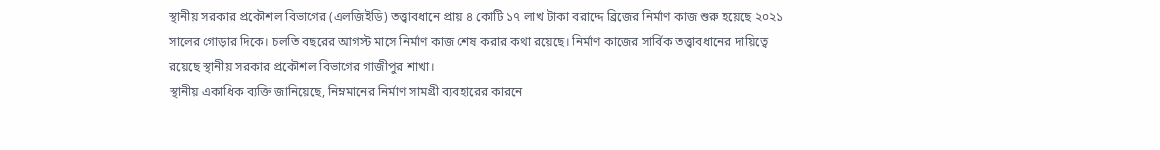স্থানীয় সরকার প্রকৌশল বিভাগের (এলজিইডি) তত্ত্বাবধানে প্রায় ৪ কোটি ১৭ লাখ টাকা বরাদ্দে ব্রিজের নির্মাণ কাজ শুরু হয়েছে ২০২১ সালের গোড়ার দিকে। চলতি বছরের আগস্ট মাসে নির্মাণ কাজ শেষ করার কথা রয়েছে। নির্মাণ কাজের সার্বিক তত্ত্বাবধানের দায়িত্বে রয়েছে স্থানীয় সরকার প্রকৌশল বিভাগের গাজীপুর শাখা।
স্থানীয় একাধিক ব্যক্তি জানিয়েছে, নিম্নমানের নির্মাণ সামগ্রী ব্যবহারের কারনে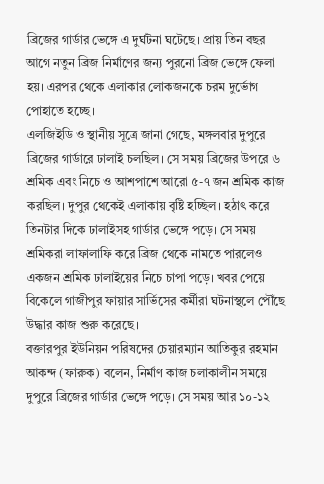ব্রিজের গার্ডার ভেঙ্গে এ দুর্ঘটনা ঘটেছে। প্রায় তিন বছর আগে নতুন ব্রিজ নির্মাণের জন্য পুরনো ব্রিজ ভেঙ্গে ফেলা হয়। এরপর থেকে এলাকার লোকজনকে চরম দুর্ভোগ পোহাতে হচ্ছে।
এলজিইডি ও স্থানীয় সূত্রে জানা গেছে, মঙ্গলবার দুপুরে ব্রিজের গার্ডারে ঢালাই চলছিল। সে সময় ব্রিজের উপরে ৬ শ্রমিক এবং নিচে ও আশপাশে আরো ৫-৭ জন শ্রমিক কাজ করছিল। দুপুর থেকেই এলাকায় বৃষ্টি হচ্ছিল। হঠাৎ করে তিনটার দিকে ঢালাইসহ গার্ডার ভেঙ্গে পড়ে। সে সময় শ্রমিকরা লাফালাফি করে ব্রিজ থেকে নামতে পারলেও একজন শ্রমিক ঢালাইয়ের নিচে চাপা পড়ে। খবর পেয়ে বিকেলে গাজীপুর ফায়ার সার্ভিসের কর্মীরা ঘটনাস্থলে পৌঁছে উদ্ধার কাজ শুরু করেছে।
বক্তারপুর ইউনিয়ন পরিষদের চেয়ারম্যান আতিকুর রহমান আকন্দ (ফারুক) বলেন, নির্মাণ কাজ চলাকালীন সময়ে দুপুরে ব্রিজের গার্ডার ভেঙ্গে পড়ে। সে সময় আর ১০-১২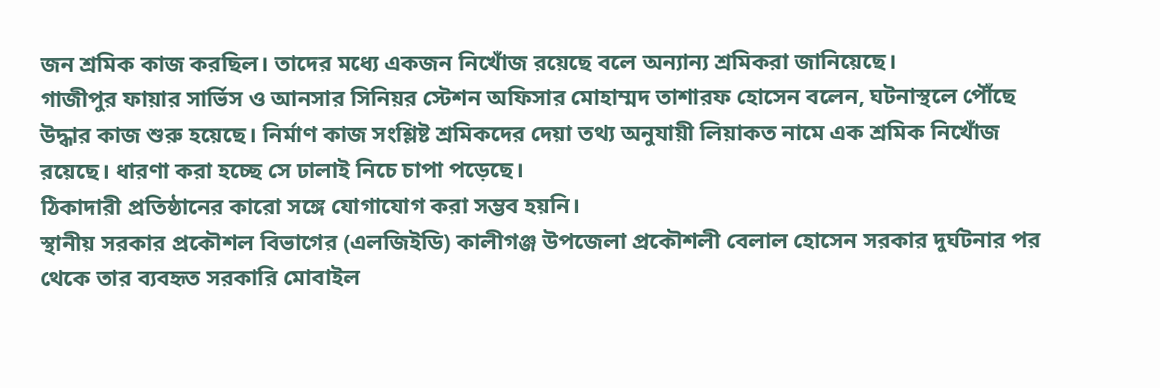জন শ্রমিক কাজ করছিল। তাদের মধ্যে একজন নিখোঁজ রয়েছে বলে অন্যান্য শ্রমিকরা জানিয়েছে।
গাজীপুর ফায়ার সার্ভিস ও আনসার সিনিয়র স্টেশন অফিসার মোহাম্মদ তাশারফ হোসেন বলেন, ঘটনাস্থলে পৌঁছে উদ্ধার কাজ শুরু হয়েছে। নির্মাণ কাজ সংশ্লিষ্ট শ্রমিকদের দেয়া তথ্য অনুযায়ী লিয়াকত নামে এক শ্রমিক নিখোঁজ রয়েছে। ধারণা করা হচ্ছে সে ঢালাই নিচে চাপা পড়েছে।
ঠিকাদারী প্রতিষ্ঠানের কারো সঙ্গে যোগাযোগ করা সম্ভব হয়নি।
স্থানীয় সরকার প্রকৌশল বিভাগের (এলজিইডি) কালীগঞ্জ উপজেলা প্রকৌশলী বেলাল হোসেন সরকার দুর্ঘটনার পর থেকে তার ব্যবহৃত সরকারি মোবাইল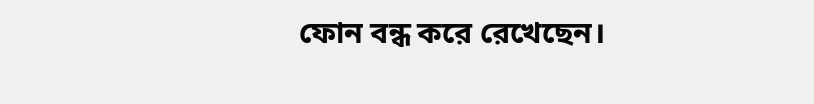ফোন বন্ধ করে রেখেছেন।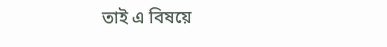তাই এ বিষয়ে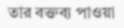তার বক্তব্য পাওয়া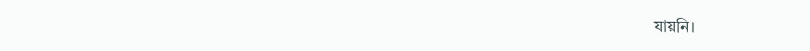যায়নি।